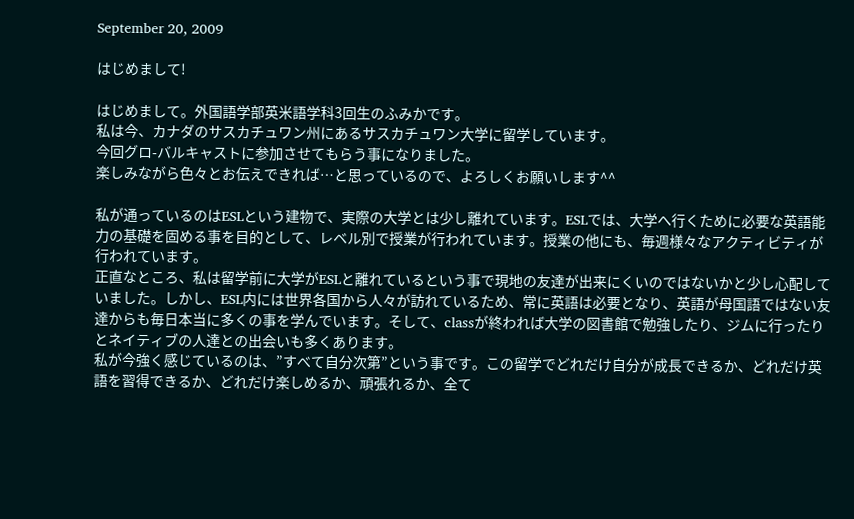September 20, 2009

はじめまして!

はじめまして。外国語学部英米語学科3回生のふみかです。
私は今、カナダのサスカチュワン州にあるサスカチュワン大学に留学しています。
今回グロ-バルキャストに参加させてもらう事になりました。
楽しみながら色々とお伝えできれば…と思っているので、よろしくお願いします^^

私が通っているのはESLという建物で、実際の大学とは少し離れています。ESLでは、大学へ行くために必要な英語能力の基礎を固める事を目的として、レベル別で授業が行われています。授業の他にも、毎週様々なアクティビティが行われています。
正直なところ、私は留学前に大学がESLと離れているという事で現地の友達が出来にくいのではないかと少し心配していました。しかし、ESL内には世界各国から人々が訪れているため、常に英語は必要となり、英語が母国語ではない友達からも毎日本当に多くの事を学んでいます。そして、classが終われば大学の図書館で勉強したり、ジムに行ったりとネイティブの人達との出会いも多くあります。
私が今強く感じているのは、”すべて自分次第”という事です。この留学でどれだけ自分が成長できるか、どれだけ英語を習得できるか、どれだけ楽しめるか、頑張れるか、全て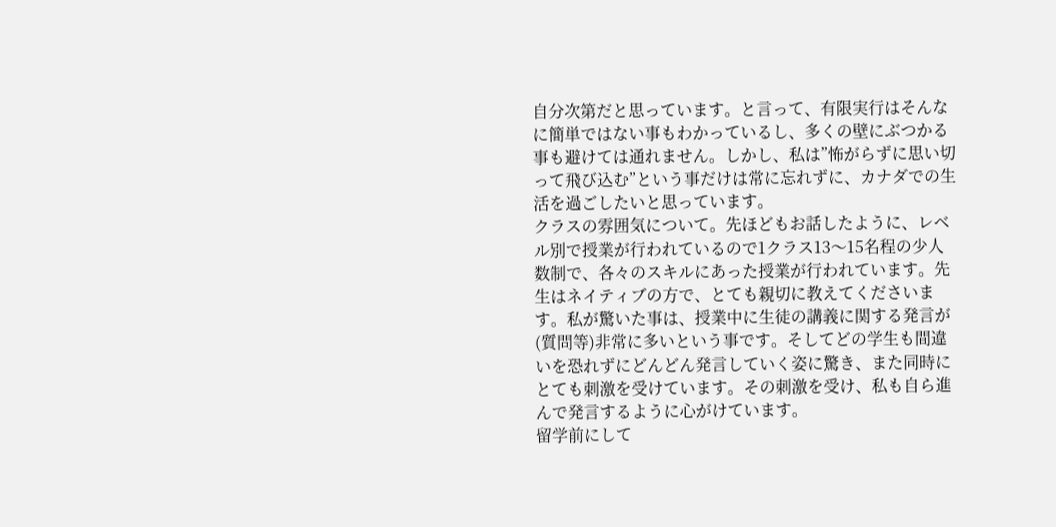自分次第だと思っています。と言って、有限実行はそんなに簡単ではない事もわかっているし、多くの壁にぶつかる事も避けては通れません。しかし、私は”怖がらずに思い切って飛び込む”という事だけは常に忘れずに、カナダでの生活を過ごしたいと思っています。
クラスの雰囲気について。先ほどもお話したように、レベル別で授業が行われているので1クラス13〜15名程の少人数制で、各々のスキルにあった授業が行われています。先生はネイティブの方で、とても親切に教えてくださいます。私が驚いた事は、授業中に生徒の講義に関する発言が(質問等)非常に多いという事です。そしてどの学生も間違いを恐れずにどんどん発言していく姿に驚き、また同時にとても刺激を受けています。その刺激を受け、私も自ら進んで発言するように心がけています。
留学前にして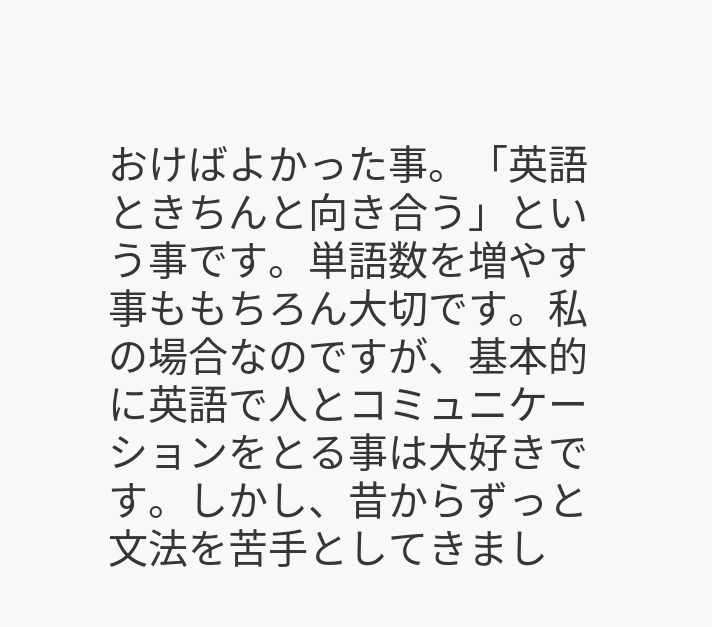おけばよかった事。「英語ときちんと向き合う」という事です。単語数を増やす事ももちろん大切です。私の場合なのですが、基本的に英語で人とコミュニケーションをとる事は大好きです。しかし、昔からずっと文法を苦手としてきまし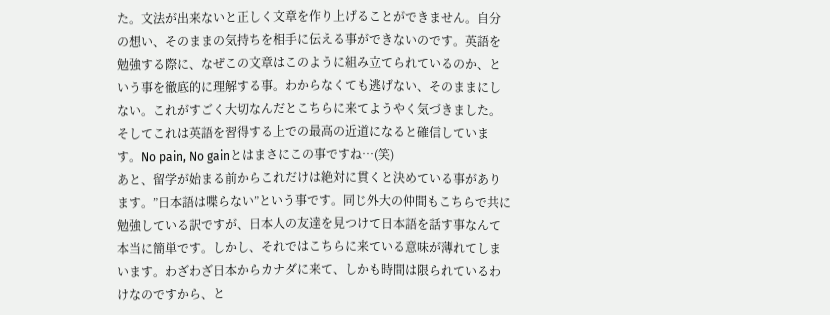た。文法が出来ないと正しく文章を作り上げることができません。自分の想い、そのままの気持ちを相手に伝える事ができないのです。英語を勉強する際に、なぜこの文章はこのように組み立てられているのか、という事を徹底的に理解する事。わからなくても逃げない、そのままにしない。これがすごく大切なんだとこちらに来てようやく気づきました。そしてこれは英語を習得する上での最高の近道になると確信しています。No pain, No gainとはまさにこの事ですね…(笑)
あと、留学が始まる前からこれだけは絶対に貫くと決めている事があります。”日本語は喋らない”という事です。同じ外大の仲間もこちらで共に勉強している訳ですが、日本人の友達を見つけて日本語を話す事なんて本当に簡単です。しかし、それではこちらに来ている意味が薄れてしまいます。わざわざ日本からカナダに来て、しかも時間は限られているわけなのですから、と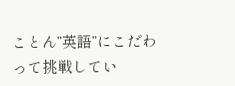ことん”英語”にこだわって挑戦してい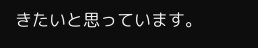きたいと思っています。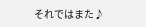それではまた♪